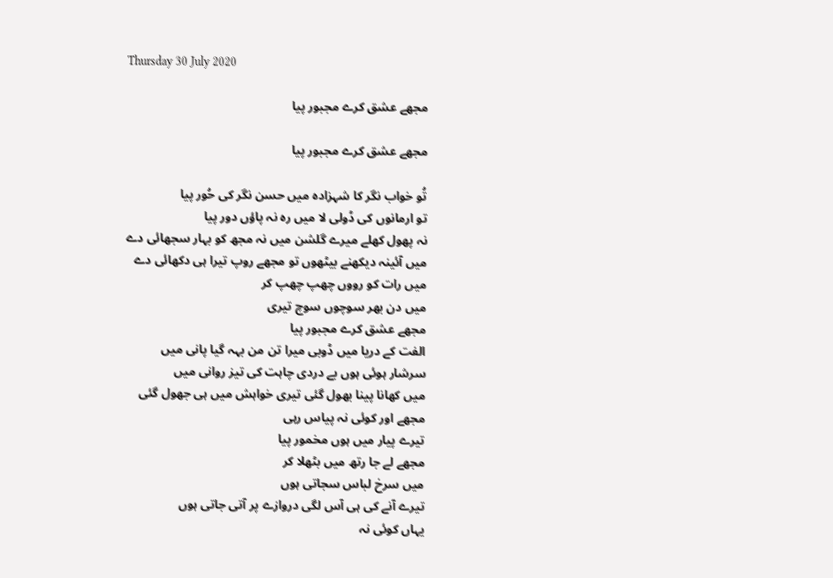Thursday 30 July 2020

مجھے عشق کرے مجبور پیا

مجھے عشق کرے مجبور پیا

تُو خواب نگر کا شہزادہ میں حسن نگر کی حُور پیا
تو ارمانوں کی ڈولی لا میں رہ نہ پاؤں دور پیا
نہ پھول کھلے میرے گلشن میں نہ مجھ کو بہار سجھائی دے
میں آئینہ دیکھنے بیٹھوں تو مجھے روپ تیرا ہی دکھائی دے
میں رات کو رووں چھپ چھپ کر
میں دن بھر سوچوں سوچ تیری
مجھے عشق کرے مجبور پیا
الفت کے دریا میں ڈوبی میرا تن من بہہ گیا پانی میں
سرشار ہوئی ہوں بے دردی چاہت کی تیز روانی میں
میں کھانا پینا بھول گئی تیری خواہش میں ہی جھول گئی
مجھے اور کوئی نہ پیاس رہی
تیرے پیار میں ہوں مخمور پیا
مجھے لے جا رتھ میں بٹھلا کر
میں سرخ لباس سجاتی ہوں
تیرے آنے کی ہی آس لگی دروازے پر آتی جاتی ہوں
یہاں کوئی نہ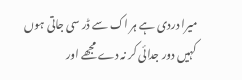میرا دردی ہے ہر اک سے ڈر سی جاتی ہوں
کہیں دور جدائی کر نہ دے مجھے اور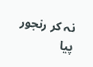نہ کر رنجور پیا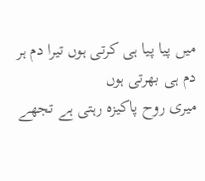میں پیا پیا ہی کرتی ہوں تیرا دم ہر دم ہی بھرتی ہوں
میری روح پاکیزہ رہتی ہے تجھے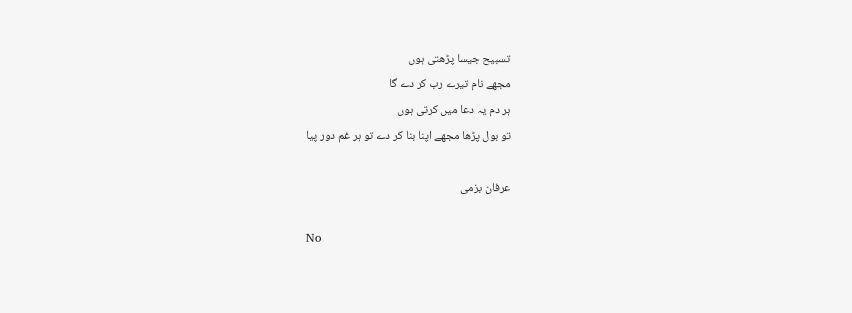تسبیح جیسا پڑھتی ہوں
مجھے نام تیرے رب کر دے گا
ہر دم یہ دعا میں کرتی ہوں
تو بول پڑھا مجھے اپنا بنا کر دے تو ہر غم دور پیا

عرفان بزمی

No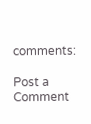comments:

Post a Comment